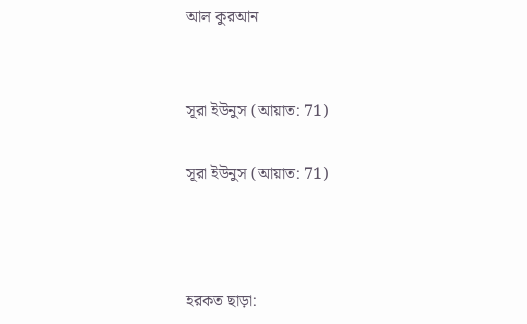আল কুরআন


সূরা ইউনুস (আয়াত: 71)

সূরা ইউনুস (আয়াত: 71)



হরকত ছাড়া: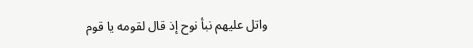واتل عليهم نبأ نوح إذ قال لقومه يا قوم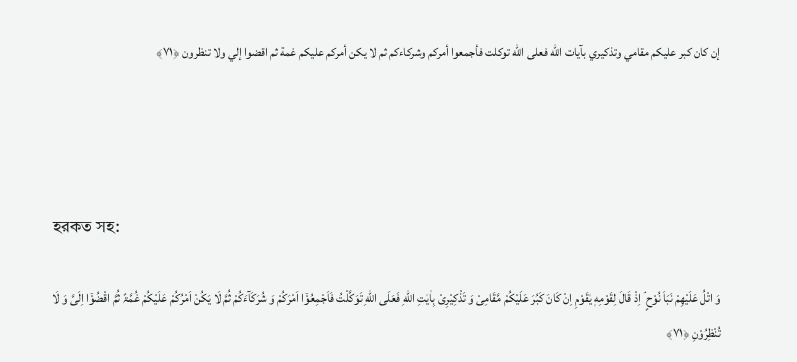إن كان كبر عليكم مقامي وتذكيري بآيات الله فعلى الله توكلت فأجمعوا أمركم وشركاءكم ثم لا يكن أمركم عليكم غمة ثم اقضوا إلي ولا تنظرون ﴿٧١﴾




হরকত সহ:

وَ اتْلُ عَلَیْهِمْ نَبَاَ نُوْحٍ ۘ اِذْ قَالَ لِقَوْمِهٖ یٰقَوْمِ اِنْ کَانَ کَبُرَ عَلَیْکُمْ مَّقَامِیْ وَ تَذْکِیْرِیْ بِاٰیٰتِ اللّٰهِ فَعَلَی اللّٰهِ تَوَکَّلْتُ فَاَجْمِعُوْۤا اَمْرَکُمْ وَ شُرَکَآءَکُمْ ثُمَّ لَا یَکُنْ اَمْرُکُمْ عَلَیْکُمْ غُمَّۃً ثُمَّ اقْضُوْۤا اِلَیَّ وَ لَا تُنْظِرُوْنِ ﴿۷۱﴾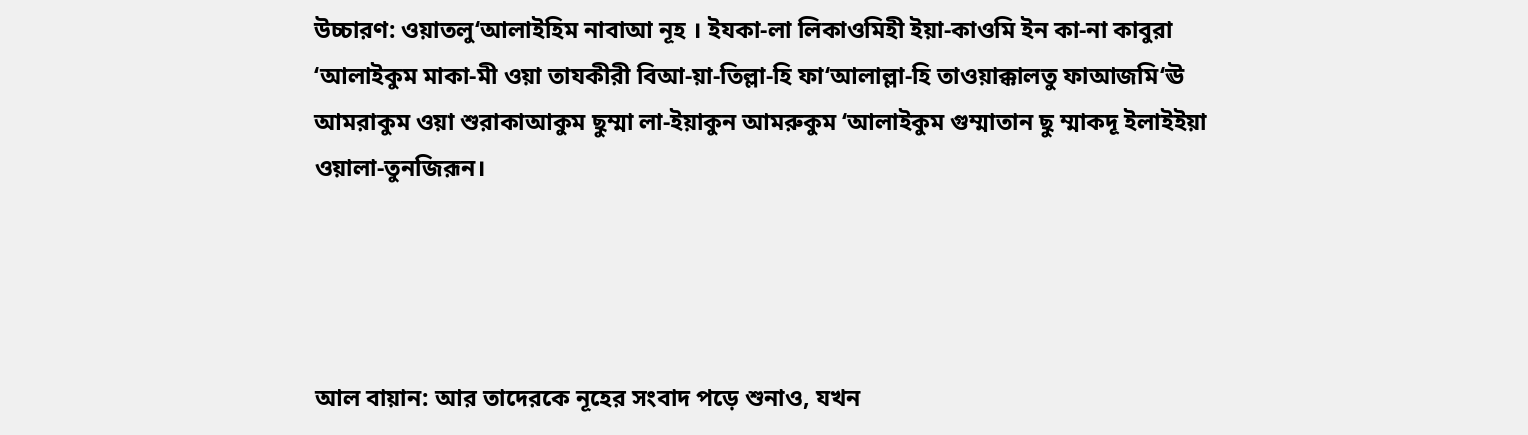উচ্চারণ: ওয়াতলু‘আলাইহিম নাবাআ নূহ । ইযকা-লা লিকাওমিহী ইয়া-কাওমি ইন কা-না কাবুরা ‘আলাইকুম মাকা-মী ওয়া তাযকীরী বিআ-য়া-তিল্লা-হি ফা‘আলাল্লা-হি তাওয়াক্কালতু ফাআজমি‘ঊ আমরাকুম ওয়া শুরাকাআকুম ছুম্মা লা-ইয়াকুন আমরুকুম ‘আলাইকুম গুম্মাতান ছু ম্মাকদূ ইলাইইয়া ওয়ালা-তুনজিরূন।




আল বায়ান: আর তাদেরকে নূহের সংবাদ পড়ে শুনাও, যখন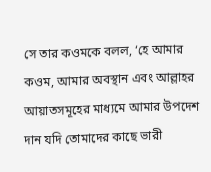সে তার কওমকে বলল, ‘হে আমার কওম, আমার অবস্থান এবং আল্লাহর আয়াতসমূহের মাধ্যমে আমার উপদেশ দান যদি তোমাদের কাছে ভারী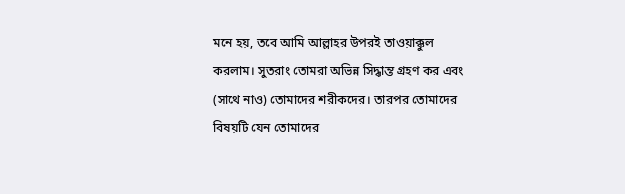মনে হয়, তবে আমি আল্লাহর উপরই তাওয়াক্কুল করলাম। সুতরাং তোমরা অভিন্ন সিদ্ধান্ত গ্রহণ কর এবং (সাথে নাও) তোমাদের শরীকদের। তারপর তোমাদের বিষয়টি যেন তোমাদের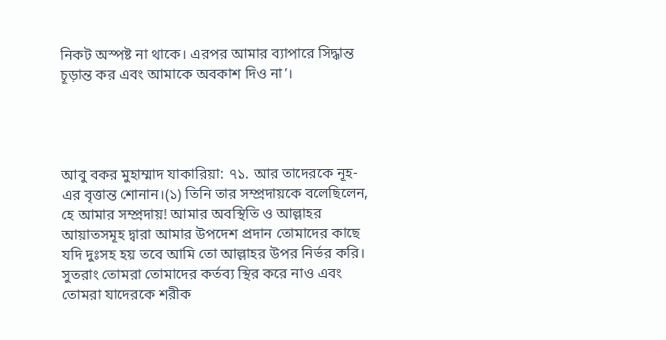নিকট অস্পষ্ট না থাকে। এরপর আমার ব্যাপারে সিদ্ধান্ত চূড়ান্ত কর এবং আমাকে অবকাশ দিও না’।




আবু বকর মুহাম্মাদ যাকারিয়া: ৭১. আর তাদেরকে নূহ-এর বৃত্তান্ত শোনান।(১) তিনি তার সম্প্রদায়কে বলেছিলেন, হে আমার সম্প্রদায়! আমার অবস্থিতি ও আল্লাহর আয়াতসমূহ দ্বারা আমার উপদেশ প্রদান তোমাদের কাছে যদি দুঃসহ হয় তবে আমি তো আল্লাহর উপর নির্ভর করি। সুতরাং তোমরা তোমাদের কর্তব্য স্থির করে নাও এবং তোমরা যাদেরকে শরীক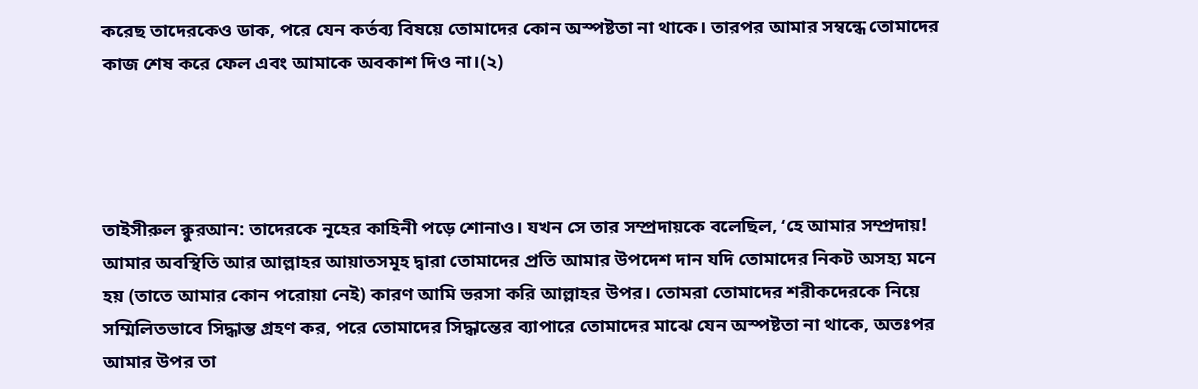করেছ তাদেরকেও ডাক, পরে যেন কর্তব্য বিষয়ে তোমাদের কোন অস্পষ্টতা না থাকে। তারপর আমার সম্বন্ধে তোমাদের কাজ শেষ করে ফেল এবং আমাকে অবকাশ দিও না।(২)




তাইসীরুল ক্বুরআন: তাদেরকে নূহের কাহিনী পড়ে শোনাও। যখন সে তার সম্প্রদায়কে বলেছিল, ‘হে আমার সম্প্রদায়! আমার অবস্থিতি আর আল্লাহর আয়াতসমূহ দ্বারা তোমাদের প্রতি আমার উপদেশ দান যদি তোমাদের নিকট অসহ্য মনে হয় (তাতে আমার কোন পরোয়া নেই) কারণ আমি ভরসা করি আল্লাহর উপর। তোমরা তোমাদের শরীকদেরকে নিয়ে সম্মিলিতভাবে সিদ্ধান্ত গ্রহণ কর, পরে তোমাদের সিদ্ধান্তের ব্যাপারে তোমাদের মাঝে যেন অস্পষ্টতা না থাকে, অতঃপর আমার উপর তা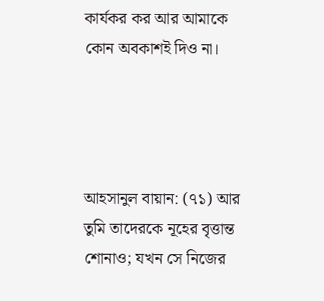কার্যকর কর আর আমাকে কোন অবকাশই দিও না।




আহসানুল বায়ান: (৭১) আর তুমি তাদেরকে নূহের বৃত্তান্ত শোনাও; যখন সে নিজের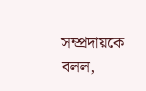সম্প্রদায়কে বলল,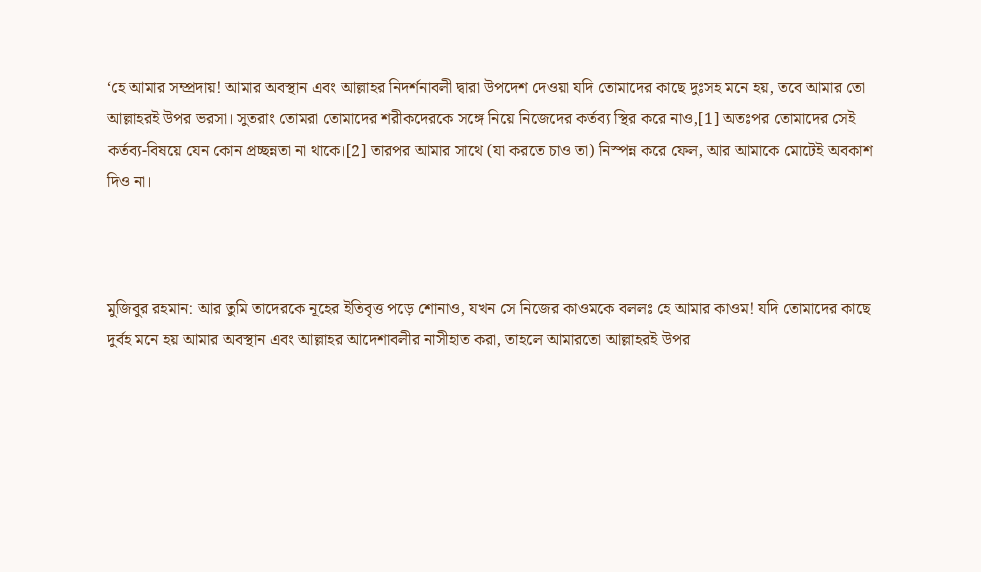‘হে আমার সম্প্রদায়! আমার অবস্থান এবং আল্লাহর নিদর্শনাবলী দ্বারা উপদেশ দেওয়া যদি তোমাদের কাছে দুঃসহ মনে হয়, তবে আমার তো আল্লাহরই উপর ভরসা। সুতরাং তোমরা তোমাদের শরীকদেরকে সঙ্গে নিয়ে নিজেদের কর্তব্য স্থির করে নাও,[1] অতঃপর তোমাদের সেই কর্তব্য-বিষয়ে যেন কোন প্রচ্ছন্নতা না থাকে।[2] তারপর আমার সাথে (যা করতে চাও তা) নিস্পন্ন করে ফেল, আর আমাকে মোটেই অবকাশ দিও না।



মুজিবুর রহমান: আর তুমি তাদেরকে নূহের ইতিবৃত্ত পড়ে শোনাও, যখন সে নিজের কাওমকে বললঃ হে আমার কাওম! যদি তোমাদের কাছে দুর্বহ মনে হয় আমার অবস্থান এবং আল্লাহর আদেশাবলীর নাসীহাত করা, তাহলে আমারতো আল্লাহরই উপর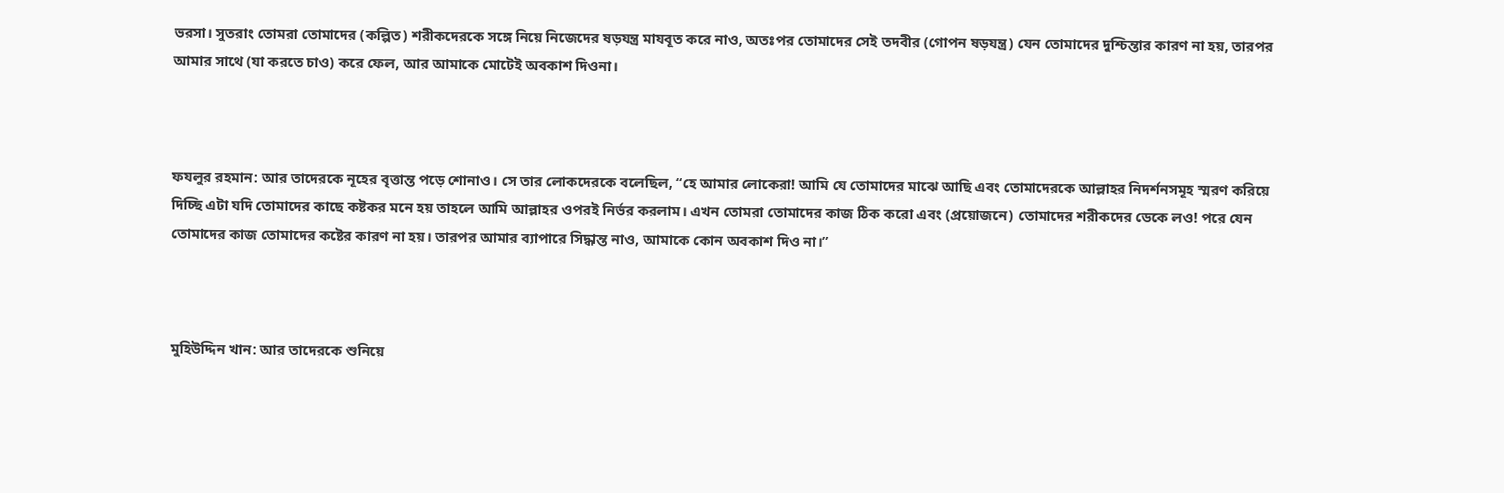ভরসা। সুতরাং তোমরা তোমাদের (কল্পিত) শরীকদেরকে সঙ্গে নিয়ে নিজেদের ষড়যন্ত্র মাযবূত করে নাও, অতঃপর তোমাদের সেই তদবীর (গোপন ষড়যন্ত্র) যেন তোমাদের দুশ্চিন্তার কারণ না হয়, তারপর আমার সাথে (যা করতে চাও) করে ফেল, আর আমাকে মোটেই অবকাশ দিওনা।



ফযলুর রহমান: আর তাদেরকে নূহের বৃত্তান্ত পড়ে শোনাও। সে তার লোকদেরকে বলেছিল, “হে আমার লোকেরা! আমি যে তোমাদের মাঝে আছি এবং তোমাদেরকে আল্লাহর নিদর্শনসমূহ স্মরণ করিয়ে দিচ্ছি এটা যদি তোমাদের কাছে কষ্টকর মনে হয় তাহলে আমি আল্লাহর ওপরই নির্ভর করলাম। এখন তোমরা তোমাদের কাজ ঠিক করো এবং (প্রয়োজনে) তোমাদের শরীকদের ডেকে লও! পরে যেন তোমাদের কাজ তোমাদের কষ্টের কারণ না হয়। তারপর আমার ব্যাপারে সিদ্ধান্ত নাও, আমাকে কোন অবকাশ দিও না।”



মুহিউদ্দিন খান: আর তাদেরকে শুনিয়ে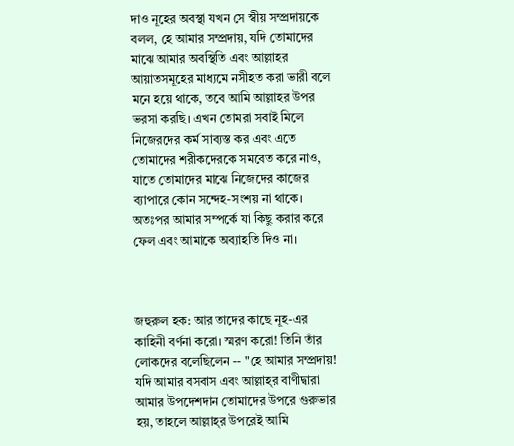দাও নূহের অবস্থা যখন সে স্বীয় সম্প্রদায়কে বলল, হে আমার সম্প্রদায়, যদি তোমাদের মাঝে আমার অবস্থিতি এবং আল্লাহর আয়াতসমূহের মাধ্যমে নসীহত করা ভারী বলে মনে হয়ে থাকে, তবে আমি আল্লাহর উপর ভরসা করছি। এখন তোমরা সবাই মিলে নিজেরদের কর্ম সাব্যস্ত কর এবং এতে তোমাদের শরীকদেরকে সমবেত করে নাও, যাতে তোমাদের মাঝে নিজেদের কাজের ব্যাপারে কোন সন্দেহ-সংশয় না থাকে। অতঃপর আমার সম্পর্কে যা কিছু করার করে ফেল এবং আমাকে অব্যাহতি দিও না।



জহুরুল হক: আর তাদের কাছে নূহ-এর কাহিনী বর্ণনা করো। স্মরণ করো! তিনি তাঁর লোকদের বলেছিলেন -- "হে আমার সম্প্রদায়! যদি আমার বসবাস এবং আল্লাহ্‌র বাণীদ্বারা আমার উপদেশদান তোমাদের উপরে গুরুভার হয়, তাহলে আল্লাহ্‌র উপরেই আমি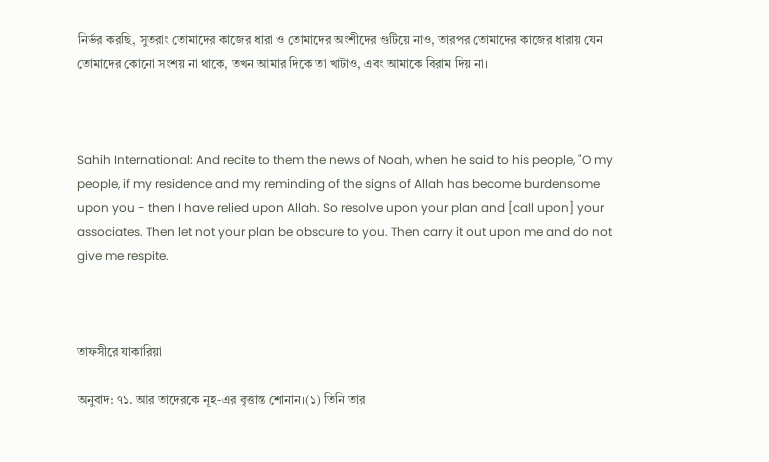নির্ভর করছি, সুতরাং তোমাদের কাজের ধারা ও তোমাদের অংশীদের গুটিয়ে নাও, তারপর তোমাদের কাজের ধারায় যেন তোমাদের কোনো সংশয় না থাকে, তখন আমার দিকে তা খাটাও, এবং আমাকে বিরাম দিয় না।



Sahih International: And recite to them the news of Noah, when he said to his people, "O my people, if my residence and my reminding of the signs of Allah has become burdensome upon you - then I have relied upon Allah. So resolve upon your plan and [call upon] your associates. Then let not your plan be obscure to you. Then carry it out upon me and do not give me respite.



তাফসীরে যাকারিয়া

অনুবাদ: ৭১. আর তাদেরকে নূহ-এর বৃত্তান্ত শোনান।(১) তিনি তার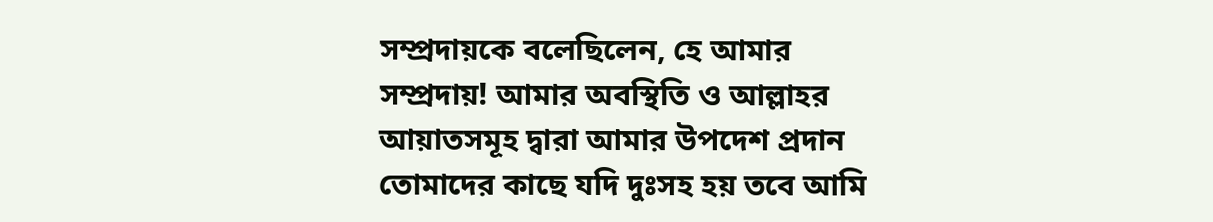সম্প্রদায়কে বলেছিলেন, হে আমার সম্প্রদায়! আমার অবস্থিতি ও আল্লাহর আয়াতসমূহ দ্বারা আমার উপদেশ প্রদান তোমাদের কাছে যদি দুঃসহ হয় তবে আমি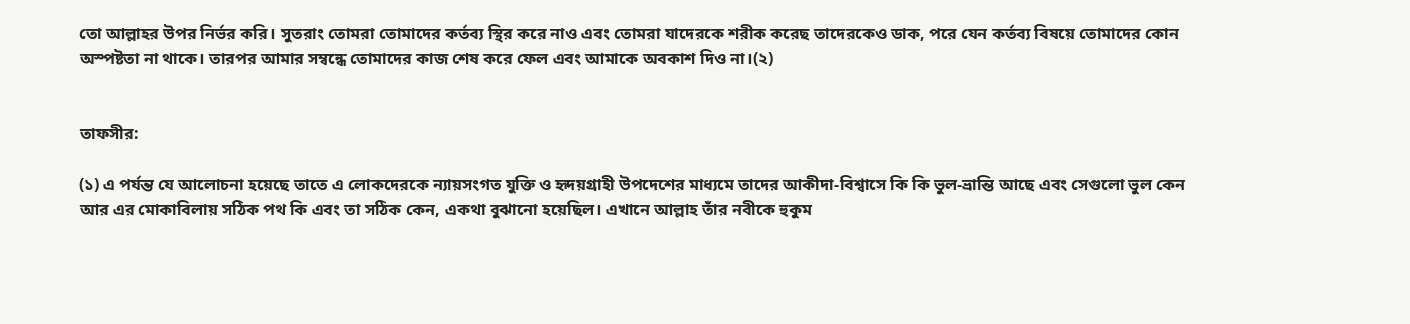তো আল্লাহর উপর নির্ভর করি। সুতরাং তোমরা তোমাদের কর্তব্য স্থির করে নাও এবং তোমরা যাদেরকে শরীক করেছ তাদেরকেও ডাক, পরে যেন কর্তব্য বিষয়ে তোমাদের কোন অস্পষ্টতা না থাকে। তারপর আমার সম্বন্ধে তোমাদের কাজ শেষ করে ফেল এবং আমাকে অবকাশ দিও না।(২)


তাফসীর:

(১) এ পর্যন্ত যে আলোচনা হয়েছে তাতে এ লোকদেরকে ন্যায়সংগত যুক্তি ও হৃদয়গ্রাহী উপদেশের মাধ্যমে তাদের আকীদা-বিশ্বাসে কি কি ভুল-ভ্রান্তি আছে এবং সেগুলো ভুল কেন আর এর মোকাবিলায় সঠিক পথ কি এবং তা সঠিক কেন, একথা বুঝানো হয়েছিল। এখানে আল্লাহ তাঁর নবীকে হুকুম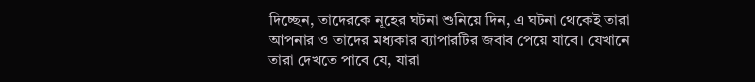দিচ্ছেন, তাদেরকে নূহের ঘটনা শুনিয়ে দিন, এ ঘটনা থেকেই তারা আপনার ও তাদের মধ্যকার ব্যাপারটির জবাব পেয়ে যাবে। যেখানে তারা দেখতে পাবে যে, যারা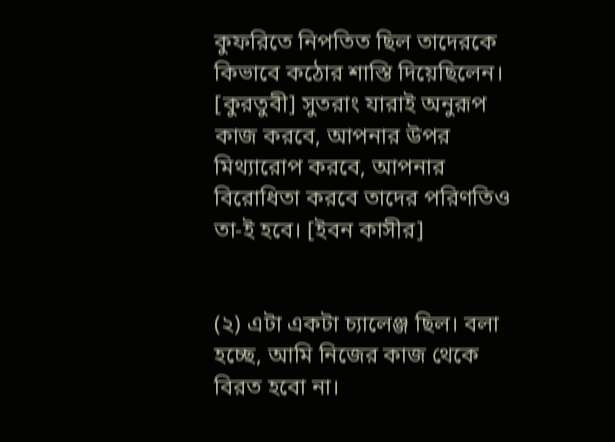কুফরিতে নিপতিত ছিল তাদেরকে কিভাবে কঠোর শাস্তি দিয়েছিলেন। [কুরতুবী] সুতরাং যারাই অনুরূপ কাজ করবে, আপনার উপর মিথ্যারোপ করবে, আপনার বিরোধিতা করবে তাদের পরিণতিও তা-ই হবে। [ইবন কাসীর]


(২) এটা একটা চ্যালেঞ্জ ছিল। বলা হচ্ছে, আমি নিজের কাজ থেকে বিরত হবো না।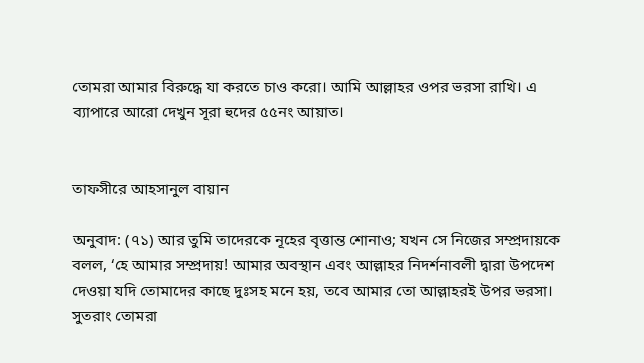তোমরা আমার বিরুদ্ধে যা করতে চাও করো। আমি আল্লাহর ওপর ভরসা রাখি। এ ব্যাপারে আরো দেখুন সূরা হুদের ৫৫নং আয়াত।


তাফসীরে আহসানুল বায়ান

অনুবাদ: (৭১) আর তুমি তাদেরকে নূহের বৃত্তান্ত শোনাও; যখন সে নিজের সম্প্রদায়কে বলল, ‘হে আমার সম্প্রদায়! আমার অবস্থান এবং আল্লাহর নিদর্শনাবলী দ্বারা উপদেশ দেওয়া যদি তোমাদের কাছে দুঃসহ মনে হয়, তবে আমার তো আল্লাহরই উপর ভরসা। সুতরাং তোমরা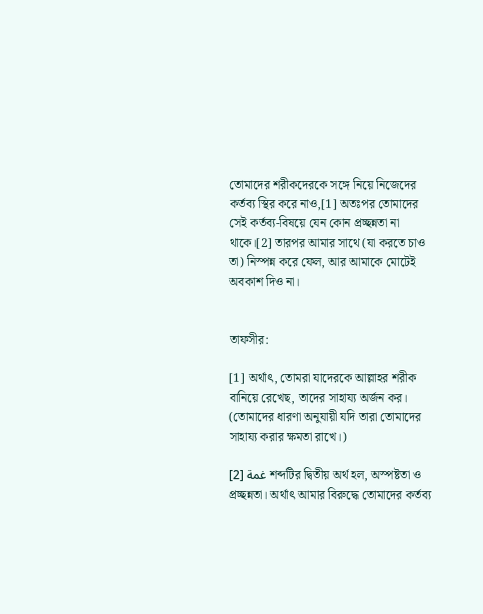তোমাদের শরীকদেরকে সঙ্গে নিয়ে নিজেদের কর্তব্য স্থির করে নাও,[1] অতঃপর তোমাদের সেই কর্তব্য-বিষয়ে যেন কোন প্রচ্ছন্নতা না থাকে।[2] তারপর আমার সাথে (যা করতে চাও তা) নিস্পন্ন করে ফেল, আর আমাকে মোটেই অবকাশ দিও না।


তাফসীর:

[1] অর্থাৎ, তোমরা যাদেরকে আল্লাহর শরীক বানিয়ে রেখেছ, তাদের সাহায্য অর্জন কর। (তোমাদের ধারণা অনুযায়ী যদি তারা তোমাদের সাহায্য করার ক্ষমতা রাখে।)

[2] غمة শব্দটির দ্বিতীয় অর্থ হল, অস্পষ্টতা ও প্রচ্ছন্নতা। অর্থাৎ আমার বিরুদ্ধে তোমাদের কর্তব্য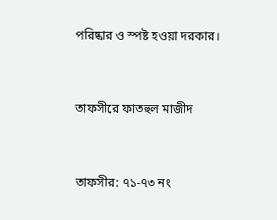পরিষ্কার ও স্পষ্ট হওয়া দরকার।


তাফসীরে ফাতহুল মাজীদ


তাফসীর: ৭১-৭৩ নং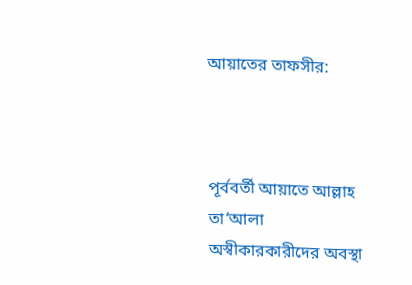আয়াতের তাফসীর:



পূর্ববর্তী আয়াতে আল্লাহ তা‘আলা অস্বীকারকারীদের অবস্থা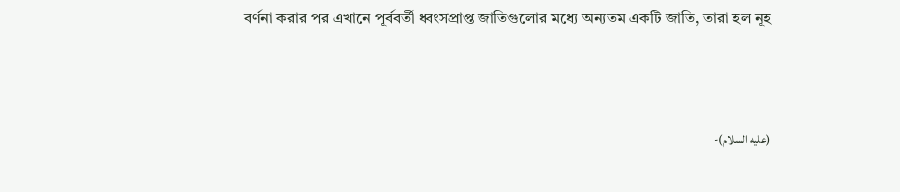বর্ণনা করার পর এখানে পূর্ববর্তী ধ্বংসপ্রাপ্ত জাতিগুলোর মধ্যে অন্যতম একটি জাতি, তারা হল নূহ



(عليه السلام)-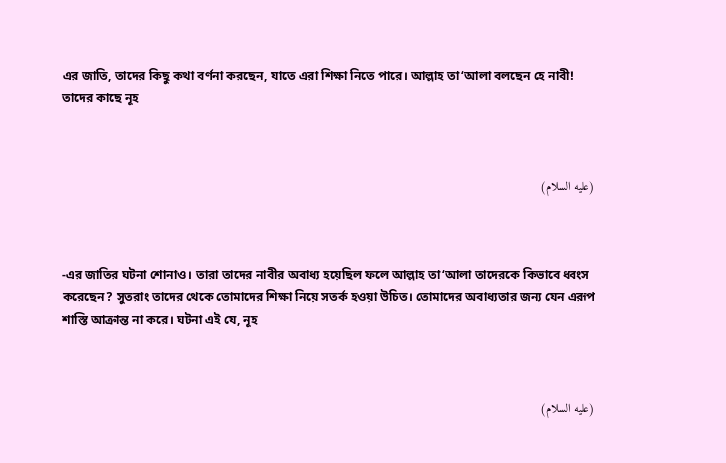এর জাতি, তাদের কিছু কথা বর্ণনা করছেন, যাতে এরা শিক্ষা নিতে পারে। আল্লাহ তা‘আলা বলছেন হে নাবী! তাদের কাছে নূহ



(عليه السلام)



-এর জাতির ঘটনা শোনাও। তারা তাদের নাবীর অবাধ্য হয়েছিল ফলে আল্লাহ তা‘আলা তাদেরকে কিভাবে ধ্বংস করেছেন? সুতরাং তাদের থেকে তোমাদের শিক্ষা নিয়ে সতর্ক হওয়া উচিত। তোমাদের অবাধ্যতার জন্য যেন এরূপ শাস্তি আক্রান্ত না করে। ঘটনা এই যে, নূহ



(عليه السلام)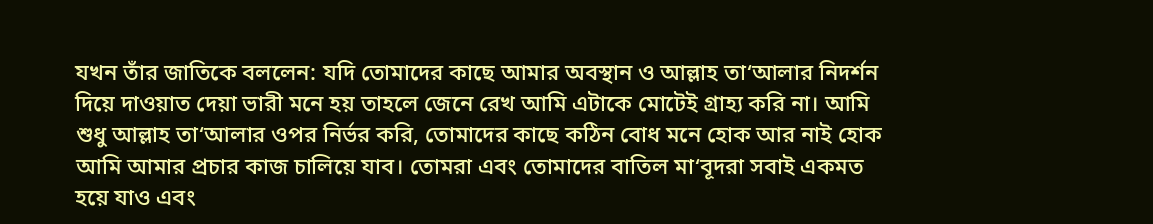যখন তাঁর জাতিকে বললেন: যদি তোমাদের কাছে আমার অবস্থান ও আল্লাহ তা‘আলার নিদর্শন দিয়ে দাওয়াত দেয়া ভারী মনে হয় তাহলে জেনে রেখ আমি এটাকে মোটেই গ্রাহ্য করি না। আমি শুধু আল্লাহ তা‘আলার ওপর নির্ভর করি, তোমাদের কাছে কঠিন বোধ মনে হোক আর নাই হোক আমি আমার প্রচার কাজ চালিয়ে যাব। তোমরা এবং তোমাদের বাতিল মা‘বূদরা সবাই একমত হয়ে যাও এবং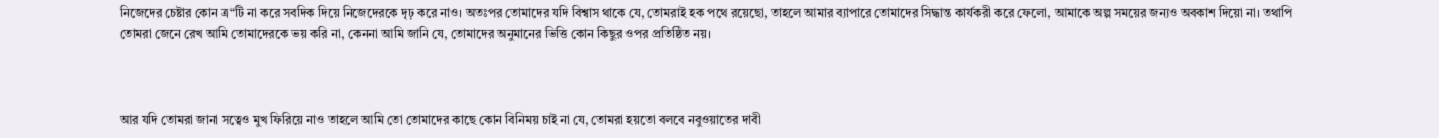নিজেদের চেষ্টার কোন ত্র“টি না করে সবদিক দিয়ে নিজেদেরকে দৃঢ় করে নাও। অতঃপর তোমাদের যদি বিশ্বাস থাকে যে, তোমরাই হক পথে রয়েছো, তাহলে আমার ব্যাপারে তোমাদের সিদ্ধান্ত কার্যকরী করে ফেলো, আমাকে অল্প সময়ের জন্যও অবকাশ দিয়ো না। তথাপি তোমরা জেনে রেখ আমি তোমাদেরকে ভয় করি না, কেননা আমি জানি যে, তোমাদের অনুমানের ভিত্তি কোন কিছুর ওপর প্রতিষ্ঠিত নয়।



আর যদি তোমরা জানা সত্বেও মুখ ফিরিয়ে নাও তাহলে আমি তো তোমাদের কাছে কোন বিনিময় চাই না যে, তোমরা হয়তো বলবে নবুওয়াতের দাবী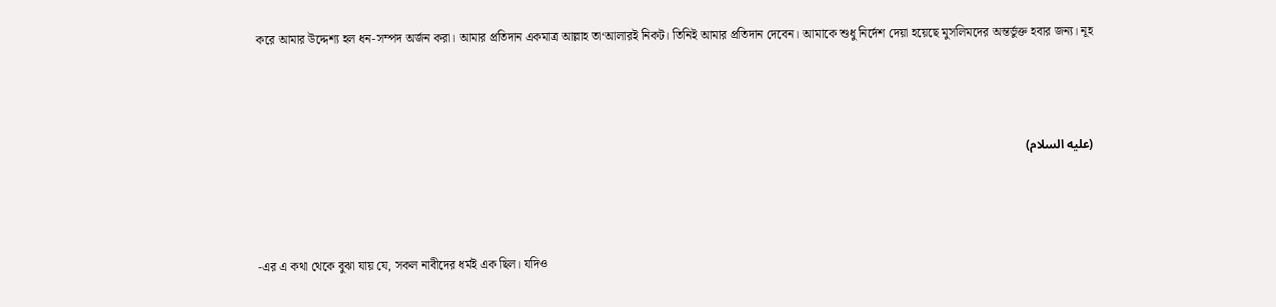করে আমার উদ্দেশ্য হল ধন-সম্পদ অর্জন করা। আমার প্রতিদান একমাত্র আল্লাহ তা‘আলারই নিকট। তিনিই আমার প্রতিদান দেবেন। আমাকে শুধু নির্দেশ দেয়া হয়েছে মুসলিমদের অন্তর্ভুক্ত হবার জন্য। নূহ



(عليه السلام)



-এর এ কথা থেকে বুঝা যায় যে, সকল নাবীদের ধর্মই এক ছিল। যদিও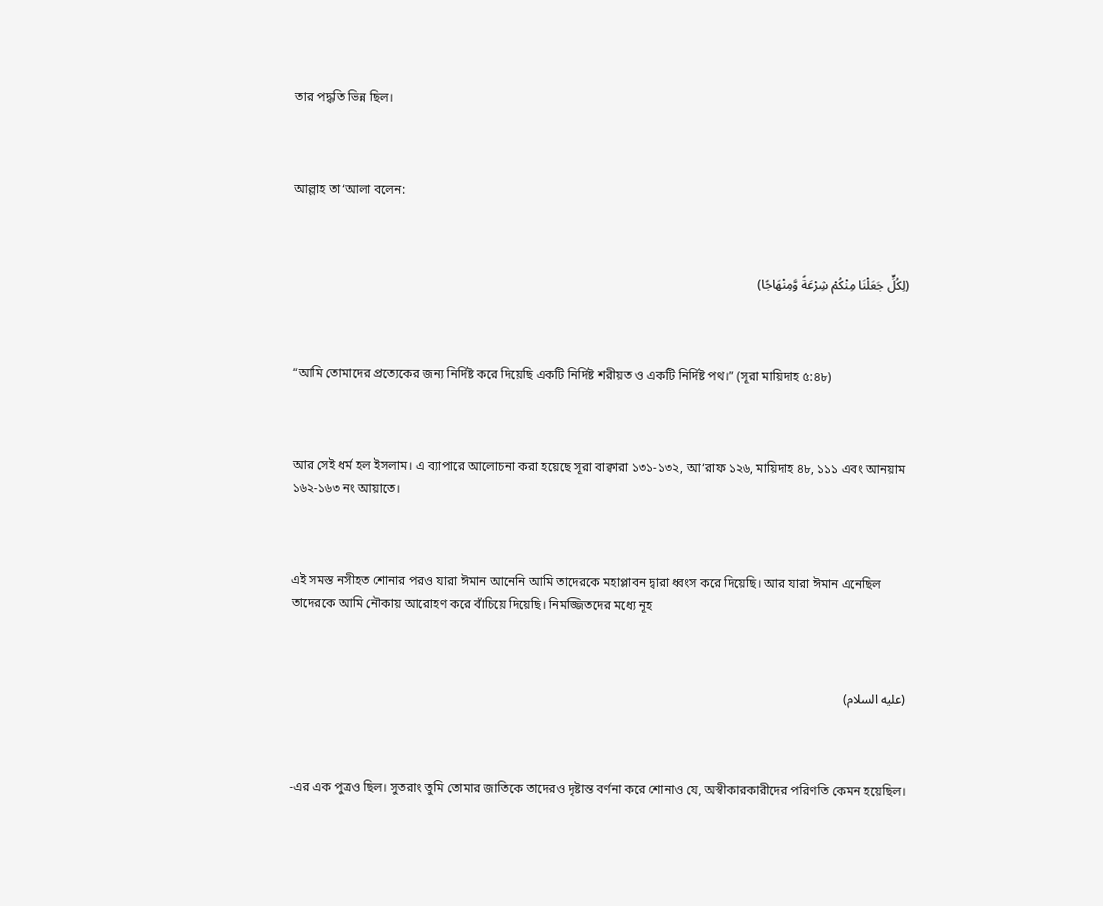তার পদ্ধতি ভিন্ন ছিল।



আল্লাহ তা‘আলা বলেন:



(لِكُلٍّ جَعَلْنَا مِنْكُمْ شِرْعَةً وَّمِنْهَاجًا)



“আমি তোমাদের প্রত্যেকের জন্য নির্দিষ্ট করে দিয়েছি একটি নির্দিষ্ট শরীয়ত ও একটি নির্দিষ্ট পথ।” (সূরা মায়িদাহ ৫:৪৮)



আর সেই ধর্ম হল ইসলাম। এ ব্যাপারে আলোচনা করা হয়েছে সূরা বাক্বারা ১৩১-১৩২, আ‘রাফ ১২৬, মায়িদাহ ৪৮, ১১১ এবং আনয়াম ১৬২-১৬৩ নং আয়াতে।



এই সমস্ত নসীহত শোনার পরও যারা ঈমান আনেনি আমি তাদেরকে মহাপ্লাবন দ্বারা ধ্বংস করে দিয়েছি। আর যারা ঈমান এনেছিল তাদেরকে আমি নৌকায় আরোহণ করে বাঁচিয়ে দিয়েছি। নিমজ্জিতদের মধ্যে নূহ



(عليه السلام)



-এর এক পুত্রও ছিল। সুতরাং তুমি তোমার জাতিকে তাদেরও দৃষ্টান্ত বর্ণনা করে শোনাও যে, অস্বীকারকারীদের পরিণতি কেমন হয়েছিল।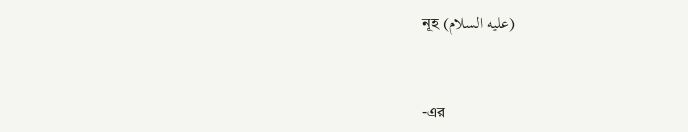নূহ (عليه السلام)



-এর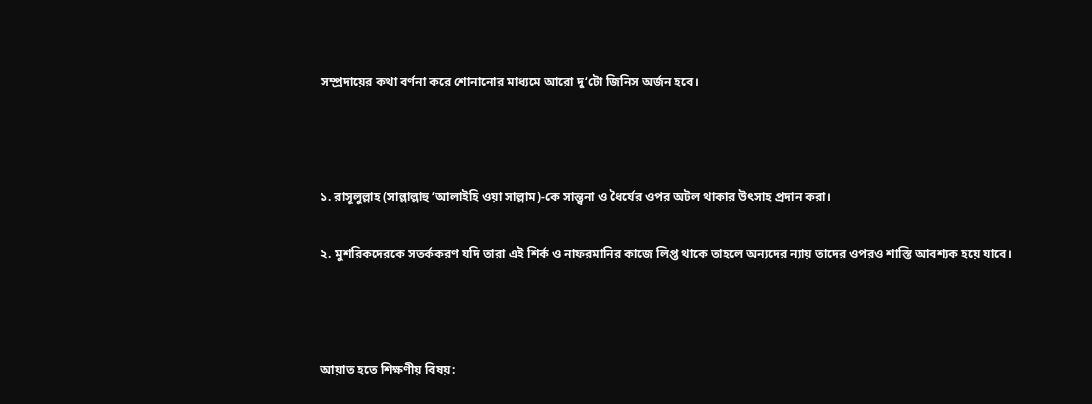সম্প্রদায়ের কথা বর্ণনা করে শোনানোর মাধ্যমে আরো দু‘টো জিনিস অর্জন হবে।



১. রাসূলুল্লাহ (সাল্লাল্লাহু ‘আলাইহি ওয়া সাল্লাম)-কে সান্ত্বনা ও ধৈর্যের ওপর অটল থাকার উৎসাহ প্রদান করা।

২. মুশরিকদেরকে সতর্ককরণ যদি তারা এই শির্ক ও নাফরমানির কাজে লিপ্ত থাকে তাহলে অন্যদের ন্যায় তাদের ওপরও শাস্তি আবশ্যক হয়ে যাবে।



আয়াত হতে শিক্ষণীয় বিষয়: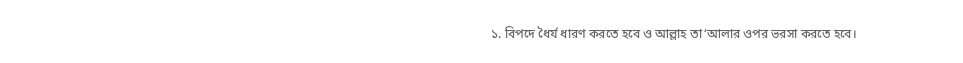১. বিপদে ধৈর্য ধারণ করতে হবে ও আল্লাহ তা‘আলার ওপর ভরসা করতে হবে।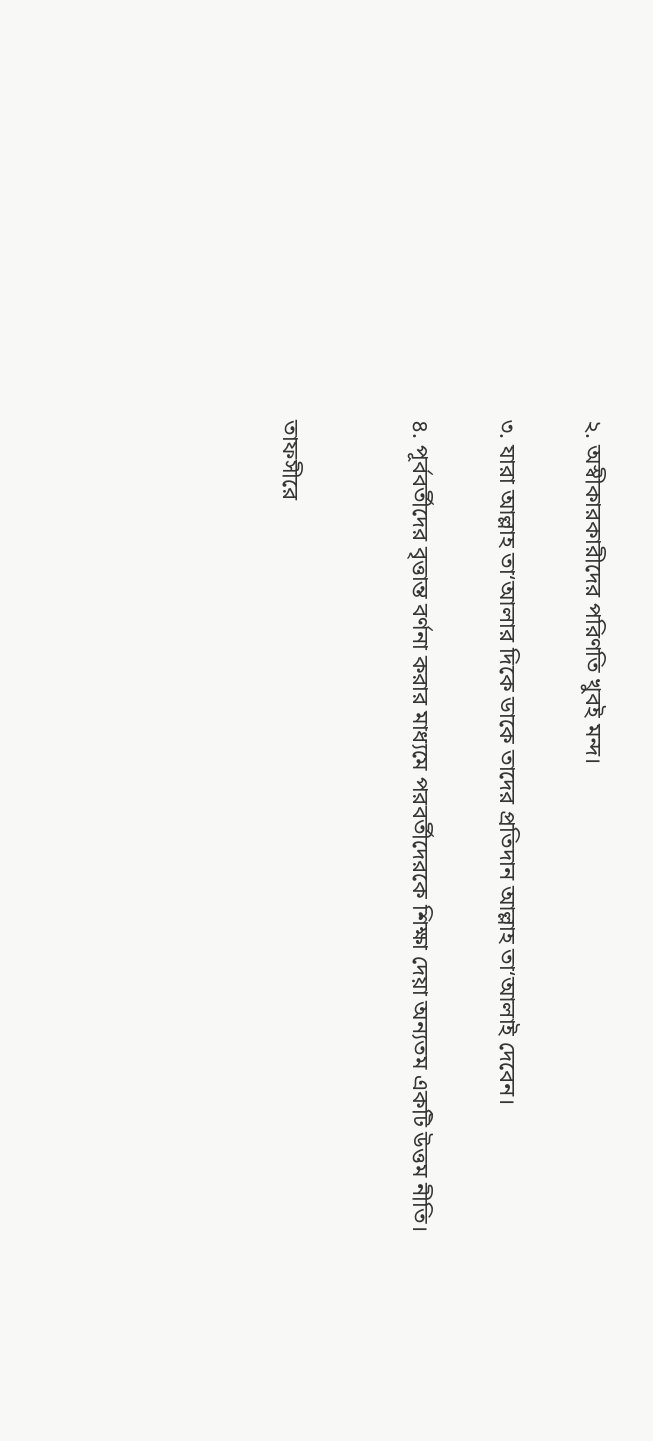২. অস্বীকারকারীদের পরিণতি খুবই মন্দ।

৩. যারা আল্লাহ তা‘আলার দিকে ডাকে তাদের প্রতিদান আল্লাহ তা‘আলাই দেবেন।

৪. পূর্ববর্তীদের বৃত্তান্ত বর্ণনা করার মাধ্যমে পরবর্তীদেরকে শিক্ষা দেয়া অন্যতম একটি উত্তম নীতি।


তাফসীরে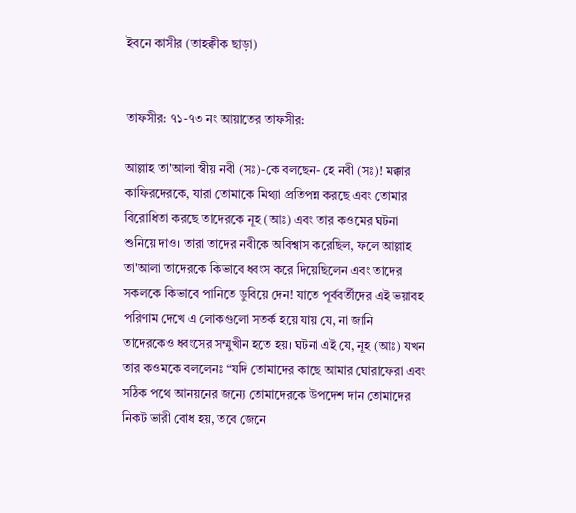ইবনে কাসীর (তাহক্বীক ছাড়া)


তাফসীর: ৭১-৭৩ নং আয়াতের তাফসীর:

আল্লাহ তা'আলা স্বীয় নবী (সঃ)-কে বলছেন- হে নবী (সঃ)! মক্কার কাফিরদেরকে, যারা তোমাকে মিথ্যা প্রতিপন্ন করছে এবং তোমার বিরোধিতা করছে তাদেরকে নূহ (আঃ) এবং তার কওমের ঘটনা শুনিয়ে দাও। তারা তাদের নবীকে অবিশ্বাস করেছিল, ফলে আল্লাহ তা'আলা তাদেরকে কিভাবে ধ্বংস করে দিয়েছিলেন এবং তাদের সকলকে কিভাবে পানিতে ডুবিয়ে দেন! যাতে পূর্ববর্তীদের এই ভয়াবহ পরিণাম দেখে এ লোকগুলো সতর্ক হয়ে যায় যে, না জানি তাদেরকেও ধ্বংসের সম্মুখীন হতে হয়। ঘটনা এই যে, নূহ (আঃ) যখন তার কওমকে বললেনঃ “যদি তোমাদের কাছে আমার ঘোরাফেরা এবং সঠিক পথে আনয়নের জন্যে তোমাদেরকে উপদেশ দান তোমাদের নিকট ভারী বোধ হয়, তবে জেনে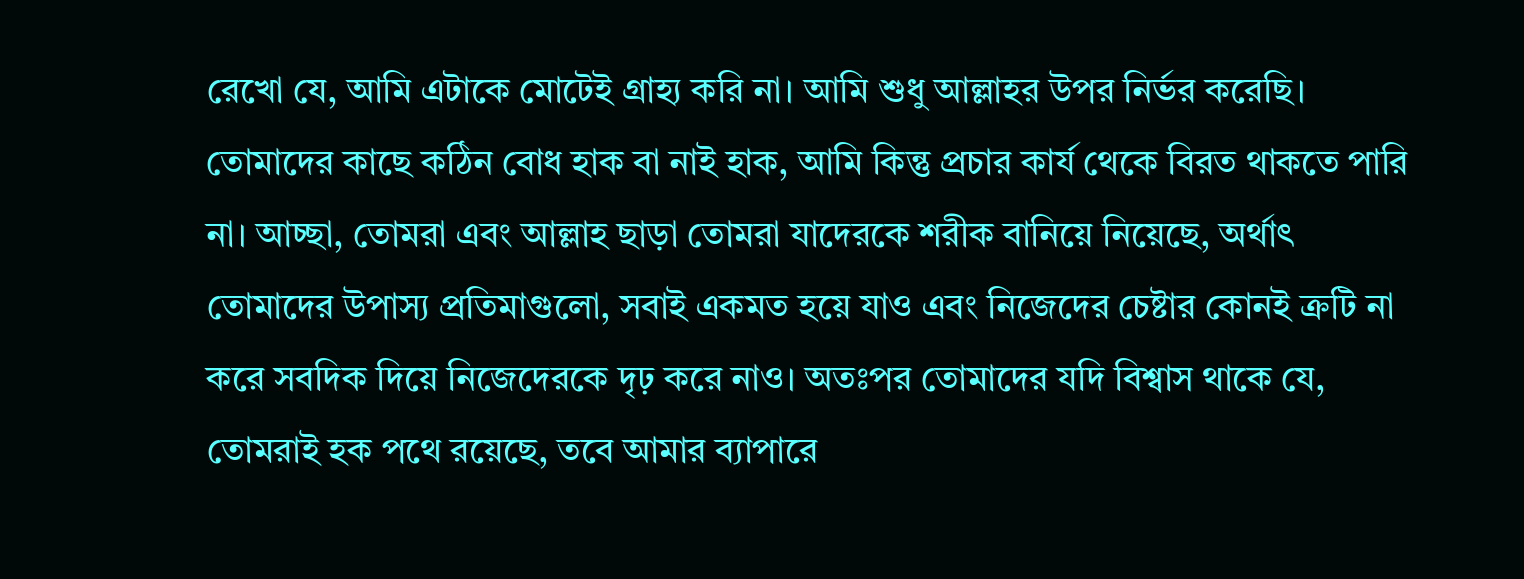রেখো যে, আমি এটাকে মোটেই গ্রাহ্য করি না। আমি শুধু আল্লাহর উপর নির্ভর করেছি। তোমাদের কাছে কঠিন বোধ হাক বা নাই হাক, আমি কিন্তু প্রচার কার্য থেকে বিরত থাকতে পারি না। আচ্ছা, তোমরা এবং আল্লাহ ছাড়া তোমরা যাদেরকে শরীক বানিয়ে নিয়েছে, অর্থাৎ তোমাদের উপাস্য প্রতিমাগুলো, সবাই একমত হয়ে যাও এবং নিজেদের চেষ্টার কোনই ক্রটি না করে সবদিক দিয়ে নিজেদেরকে দৃঢ় করে নাও। অতঃপর তোমাদের যদি বিশ্বাস থাকে যে, তোমরাই হক পথে রয়েছে, তবে আমার ব্যাপারে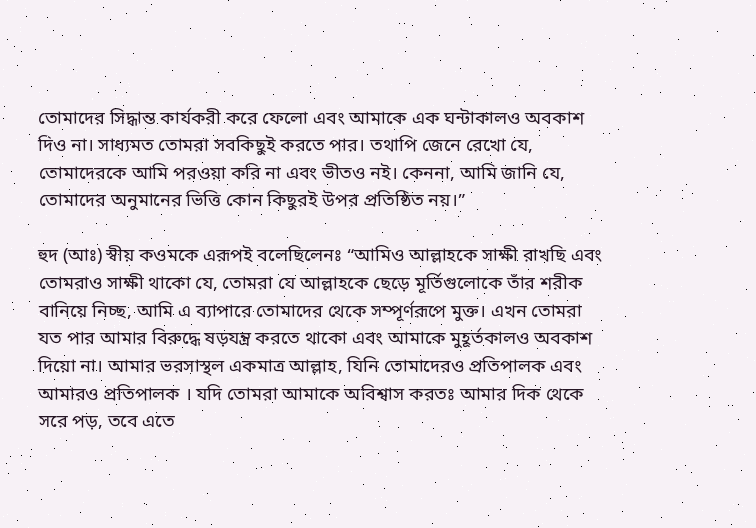তোমাদের সিদ্ধান্ত কার্যকরী করে ফেলো এবং আমাকে এক ঘন্টাকালও অবকাশ দিও না। সাধ্যমত তোমরা সবকিছুই করতে পার। তথাপি জেনে রেখো যে, তোমাদেরকে আমি পরওয়া করি না এবং ভীতও নই। কেননা, আমি জানি যে, তোমাদের অনুমানের ভিত্তি কোন কিছুরই উপর প্রতিষ্ঠিত নয়।”

হুদ (আঃ) স্বীয় কওমকে এরূপই বলেছিলেনঃ “আমিও আল্লাহকে সাক্ষী রাখছি এবং তোমরাও সাক্ষী থাকো যে, তোমরা যে আল্লাহকে ছেড়ে মূর্তিগুলোকে তাঁর শরীক বানিয়ে নিচ্ছ, আমি এ ব্যাপারে তোমাদের থেকে সম্পূর্ণরূপে মুক্ত। এখন তোমরা যত পার আমার বিরুদ্ধে ষড়যন্ত্র করতে থাকো এবং আমাকে মুহূর্তকালও অবকাশ দিয়ো না। আমার ভরসাস্থল একমাত্র আল্লাহ, যিনি তোমাদেরও প্রতিপালক এবং আমারও প্রতিপালক । যদি তোমরা আমাকে অবিশ্বাস করতঃ আমার দিক থেকে সরে পড়, তবে এতে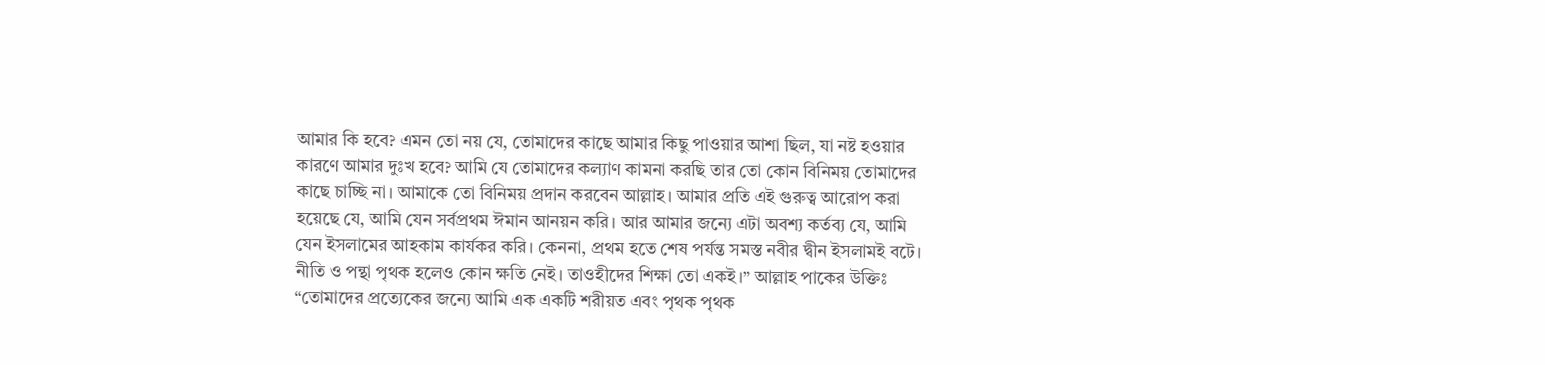আমার কি হবে? এমন তো নয় যে, তোমাদের কাছে আমার কিছু পাওয়ার আশা ছিল, যা নষ্ট হওয়ার কারণে আমার দুঃখ হবে? আমি যে তোমাদের কল্যাণ কামনা করছি তার তো কোন বিনিময় তোমাদের কাছে চাচ্ছি না। আমাকে তো বিনিময় প্রদান করবেন আল্লাহ। আমার প্রতি এই গুরুত্ব আরোপ করা হয়েছে যে, আমি যেন সর্বপ্রথম ঈমান আনয়ন করি। আর আমার জন্যে এটা অবশ্য কর্তব্য যে, আমি যেন ইসলামের আহকাম কার্যকর করি। কেননা, প্রথম হতে শেষ পর্যন্ত সমস্ত নবীর দ্বীন ইসলামই বটে। নীতি ও পন্থা পৃথক হলেও কোন ক্ষতি নেই। তাওহীদের শিক্ষা তো একই।” আল্লাহ পাকের উক্তিঃ “তোমাদের প্রত্যেকের জন্যে আমি এক একটি শরীয়ত এবং পৃথক পৃথক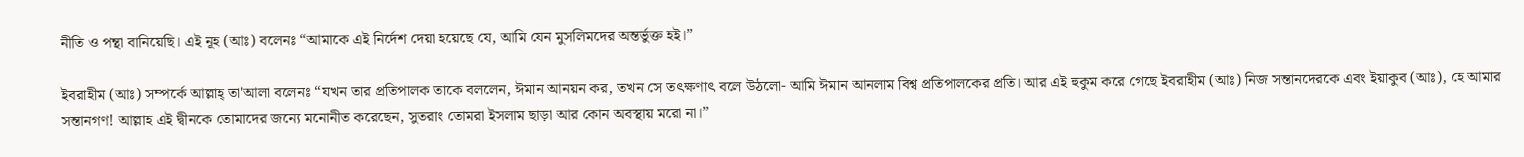নীতি ও পন্থা বানিয়েছি। এই নূহ (আঃ) বলেনঃ “আমাকে এই নির্দেশ দেয়া হয়েছে যে, আমি যেন মুসলিমদের অন্তর্ভুক্ত হই।”

ইবরাহীম (আঃ) সম্পর্কে আল্লাহ্ তা'আলা বলেনঃ “যখন তার প্রতিপালক তাকে বললেন, ঈমান আনয়ন কর, তখন সে তৎক্ষণাৎ বলে উঠলো- আমি ঈমান আনলাম বিশ্ব প্রতিপালকের প্রতি। আর এই হুকুম করে গেছে ইবরাহীম (আঃ) নিজ সন্তানদেরকে এবং ইয়াকুব (আঃ), হে আমার সন্তানগণ! আল্লাহ এই দ্বীনকে তোমাদের জন্যে মনোনীত করেছেন, সুতরাং তোমরা ইসলাম ছাড়া আর কোন অবস্থায় মরো না।”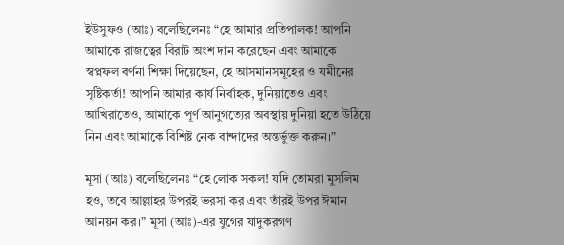ইউসুফও (আঃ) বলেছিলেনঃ “হে আমার প্রতিপালক! আপনি আমাকে রাজত্বের বিরাট অংশ দান করেছেন এবং আমাকে স্বপ্নফল বর্ণনা শিক্ষা দিয়েছেন, হে আসমানসমূহের ও যমীনের সৃষ্টিকর্তা! আপনি আমার কার্য নির্বাহক, দুনিয়াতেও এবং আখিরাতেও, আমাকে পূর্ণ আনুগত্যের অবস্থায় দুনিয়া হতে উঠিয়ে নিন এবং আমাকে বিশিষ্ট নেক বান্দাদের অন্তর্ভুক্ত করুন।”

মূসা (আঃ) বলেছিলেনঃ “হে লোক সকল! যদি তোমরা মুসলিম হও, তবে আল্লাহর উপরই ভরসা কর এবং তাঁরই উপর ঈমান আনয়ন কর।” মূসা (আঃ)-এর যুগের যাদুকরগণ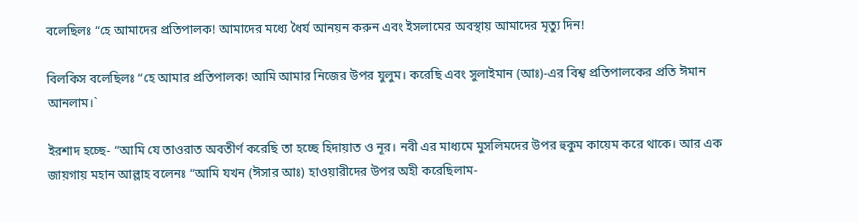বলেছিলঃ “হে আমাদের প্রতিপালক! আমাদের মধ্যে ধৈর্য আনয়ন করুন এবং ইসলামের অবস্থায় আমাদের মৃত্যু দিন!

বিলকিস বলেছিলঃ “হে আমার প্রতিপালক! আমি আমার নিজের উপর যুলুম। করেছি এবং সুলাইমান (আঃ)-এর বিশ্ব প্রতিপালকের প্রতি ঈমান আনলাম।`

ইরশাদ হচ্ছে- “আমি যে তাওরাত অবতীর্ণ করেছি তা হচ্ছে হিদায়াত ও নূর। নবী এর মাধ্যমে মুসলিমদের উপর হুকুম কায়েম করে থাকে। আর এক জায়গায় মহান আল্লাহ বলেনঃ “আমি যখন (ঈসার আঃ) হাওয়ারীদের উপর অহী করেছিলাম-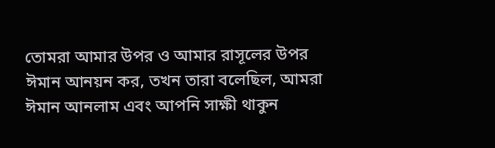তোমরা আমার উপর ও আমার রাসূলের উপর ঈমান আনয়ন কর, তখন তারা বলেছিল, আমরা ঈমান আনলাম এবং আপনি সাক্ষী থাকুন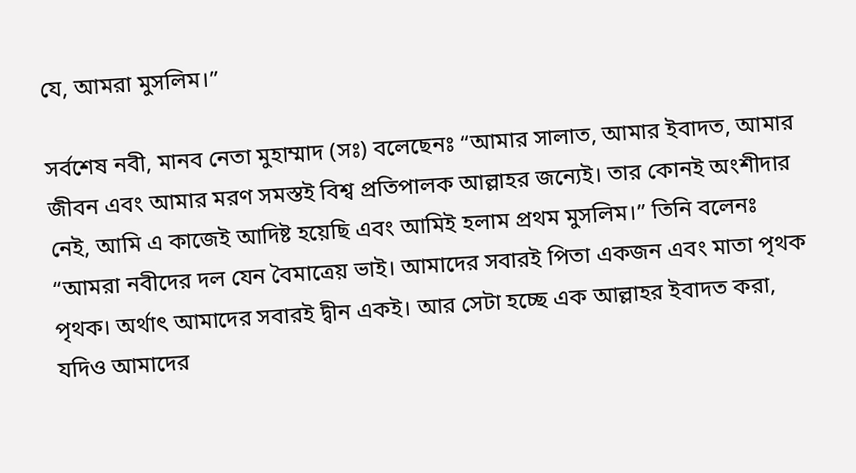যে, আমরা মুসলিম।”

সর্বশেষ নবী, মানব নেতা মুহাম্মাদ (সঃ) বলেছেনঃ “আমার সালাত, আমার ইবাদত, আমার জীবন এবং আমার মরণ সমস্তই বিশ্ব প্রতিপালক আল্লাহর জন্যেই। তার কোনই অংশীদার নেই, আমি এ কাজেই আদিষ্ট হয়েছি এবং আমিই হলাম প্রথম মুসলিম।” তিনি বলেনঃ “আমরা নবীদের দল যেন বৈমাত্রেয় ভাই। আমাদের সবারই পিতা একজন এবং মাতা পৃথক পৃথক। অর্থাৎ আমাদের সবারই দ্বীন একই। আর সেটা হচ্ছে এক আল্লাহর ইবাদত করা, যদিও আমাদের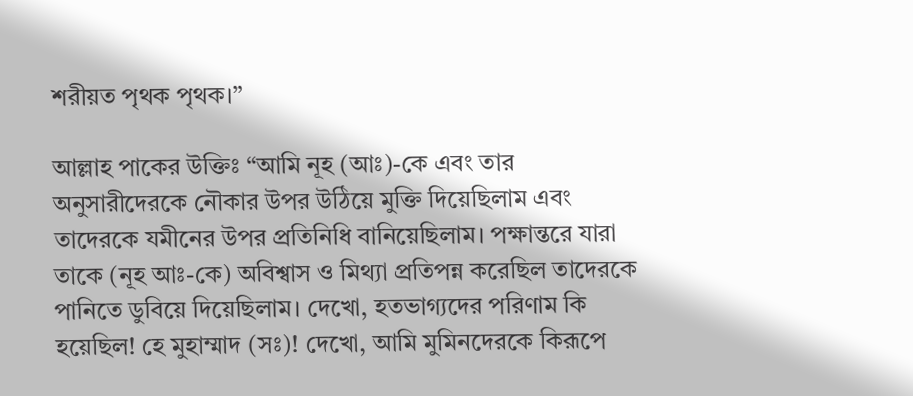শরীয়ত পৃথক পৃথক।”

আল্লাহ পাকের উক্তিঃ “আমি নূহ (আঃ)-কে এবং তার অনুসারীদেরকে নৌকার উপর উঠিয়ে মুক্তি দিয়েছিলাম এবং তাদেরকে যমীনের উপর প্রতিনিধি বানিয়েছিলাম। পক্ষান্তরে যারা তাকে (নূহ আঃ-কে) অবিশ্বাস ও মিথ্যা প্রতিপন্ন করেছিল তাদেরকে পানিতে ডুবিয়ে দিয়েছিলাম। দেখো, হতভাগ্যদের পরিণাম কি হয়েছিল! হে মুহাম্মাদ (সঃ)! দেখো, আমি মুমিনদেরকে কিরূপে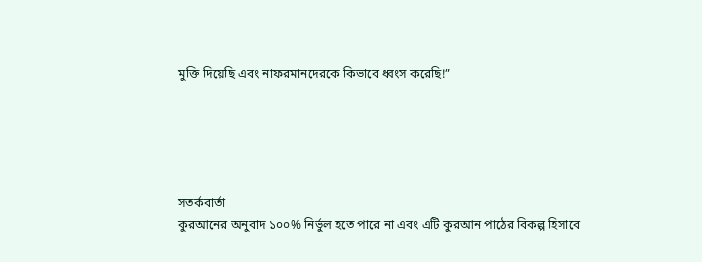মুক্তি দিয়েছি এবং নাফরমানদেরকে কিভাবে ধ্বংস করেছি!”





সতর্কবার্তা
কুরআনের অনুবাদ ১০০% নির্ভুল হতে পারে না এবং এটি কুরআন পাঠের বিকল্প হিসাবে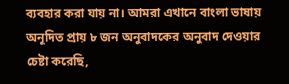ব্যবহার করা যায় না। আমরা এখানে বাংলা ভাষায় অনূদিত প্রায় ৮ জন অনুবাদকের অনুবাদ দেওয়ার চেষ্টা করেছি,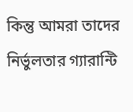কিন্তু আমরা তাদের নির্ভুলতার গ্যারান্টি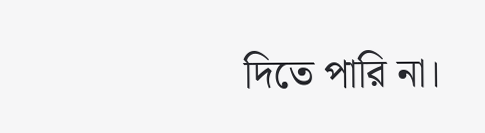দিতে পারি না।